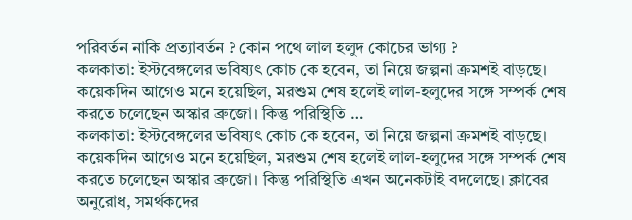পরিবর্তন নাকি প্রত্যাবর্তন ? কোন পথে লাল হলুদ কোচের ভাগ্য ?
কলকাতা: ইস্টবেঙ্গলের ভবিষ্যৎ কোচ কে হবেন, তা নিয়ে জল্পনা ক্রমশই বাড়ছে। কয়েকদিন আগেও মনে হয়েছিল, মরশুম শেষ হলেই লাল-হলুদের সঙ্গে সম্পর্ক শেষ করতে চলেছেন অস্কার ব্রুজো। কিন্তু পরিস্থিতি …
কলকাতা: ইস্টবেঙ্গলের ভবিষ্যৎ কোচ কে হবেন, তা নিয়ে জল্পনা ক্রমশই বাড়ছে। কয়েকদিন আগেও মনে হয়েছিল, মরশুম শেষ হলেই লাল-হলুদের সঙ্গে সম্পর্ক শেষ করতে চলেছেন অস্কার ব্রুজো। কিন্তু পরিস্থিতি এখন অনেকটাই বদলেছে। ক্লাবের অনুরোধ, সমর্থকদের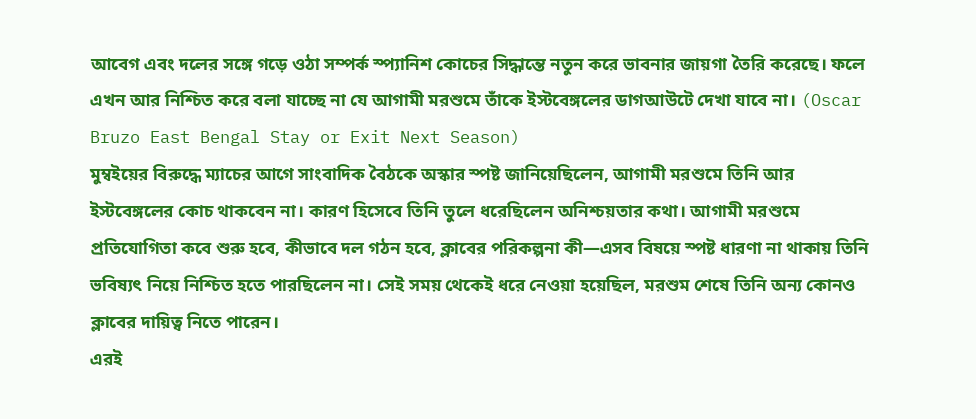আবেগ এবং দলের সঙ্গে গড়ে ওঠা সম্পর্ক স্প্যানিশ কোচের সিদ্ধান্তে নতুন করে ভাবনার জায়গা তৈরি করেছে। ফলে এখন আর নিশ্চিত করে বলা যাচ্ছে না যে আগামী মরশুমে তাঁকে ইস্টবেঙ্গলের ডাগআউটে দেখা যাবে না। (Oscar Bruzo East Bengal Stay or Exit Next Season)
মুম্বইয়ের বিরুদ্ধে ম্যাচের আগে সাংবাদিক বৈঠকে অস্কার স্পষ্ট জানিয়েছিলেন, আগামী মরশুমে তিনি আর ইস্টবেঙ্গলের কোচ থাকবেন না। কারণ হিসেবে তিনি তুলে ধরেছিলেন অনিশ্চয়তার কথা। আগামী মরশুমে প্রতিযোগিতা কবে শুরু হবে, কীভাবে দল গঠন হবে, ক্লাবের পরিকল্পনা কী—এসব বিষয়ে স্পষ্ট ধারণা না থাকায় তিনি ভবিষ্যৎ নিয়ে নিশ্চিত হতে পারছিলেন না। সেই সময় থেকেই ধরে নেওয়া হয়েছিল, মরশুম শেষে তিনি অন্য কোনও ক্লাবের দায়িত্ব নিতে পারেন।
এরই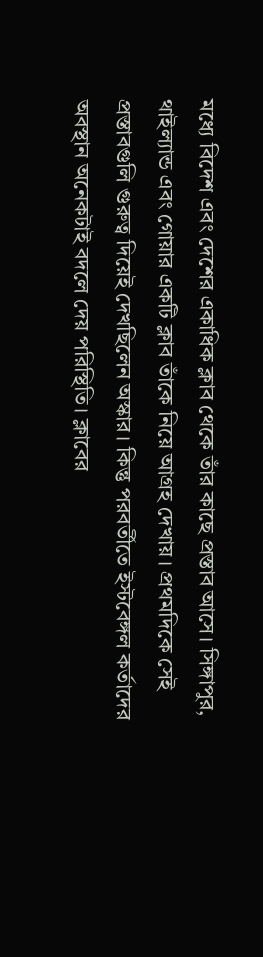মধ্যে বিদেশ এবং দেশের একাধিক ক্লাব থেকে তাঁর কাছে প্রস্তাব আসে। সিঙ্গাপুর, থাইল্যান্ড এবং গোয়ার একটি ক্লাব তাঁকে নিয়ে আগ্রহ দেখায়। প্রথমদিকে সেই প্রস্তাবগুলি গুরুত্ব দিয়েই দেখছিলেন অস্কার। কিন্তু পরবর্তীতে ইস্টবেঙ্গল কর্তাদের অবস্থান অনেকটাই বদলে দেয় পরিস্থিতি। ক্লাবের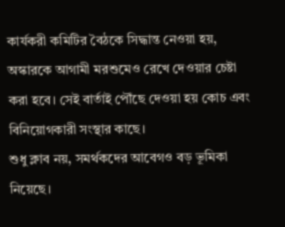কার্যকরী কমিটির বৈঠকে সিদ্ধান্ত নেওয়া হয়, অস্কারকে আগামী মরশুমেও রেখে দেওয়ার চেষ্টা করা হবে। সেই বার্তাই পৌঁছে দেওয়া হয় কোচ এবং বিনিয়োগকারী সংস্থার কাছে।
শুধু ক্লাব নয়, সমর্থকদের আবেগও বড় ভূমিকা নিয়েছে।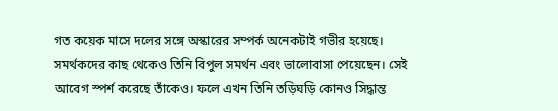গত কয়েক মাসে দলের সঙ্গে অস্কারের সম্পর্ক অনেকটাই গভীর হয়েছে। সমর্থকদের কাছ থেকেও তিনি বিপুল সমর্থন এবং ভালোবাসা পেয়েছেন। সেই আবেগ স্পর্শ করেছে তাঁকেও। ফলে এখন তিনি তড়িঘড়ি কোনও সিদ্ধান্ত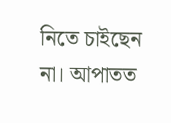নিতে চাইছেন না। আপাতত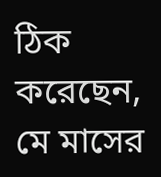ঠিক করেছেন, মে মাসের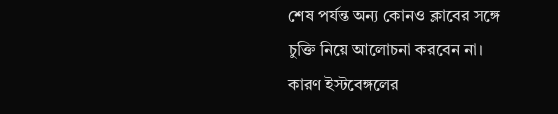শেষ পর্যন্ত অন্য কোনও ক্লাবের সঙ্গে চুক্তি নিয়ে আলোচনা করবেন না। কারণ ইস্টবেঙ্গলের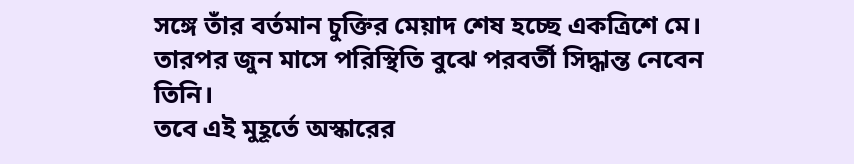সঙ্গে তাঁর বর্তমান চুক্তির মেয়াদ শেষ হচ্ছে একত্রিশে মে। তারপর জুন মাসে পরিস্থিতি বুঝে পরবর্তী সিদ্ধান্ত নেবেন তিনি।
তবে এই মুহূর্তে অস্কারের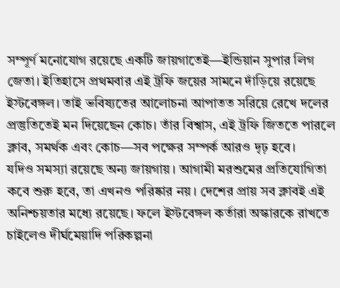সম্পূর্ণ মনোযোগ রয়েছে একটি জায়গাতেই—ইন্ডিয়ান সুপার লিগ জেতা। ইতিহাসে প্রথমবার এই ট্রফি জয়ের সামনে দাঁড়িয়ে রয়েছে ইস্টবেঙ্গল। তাই ভবিষ্যতের আলোচনা আপাতত সরিয়ে রেখে দলের প্রস্তুতিতেই মন দিয়েছেন কোচ। তাঁর বিশ্বাস, এই ট্রফি জিততে পারলে ক্লাব, সমর্থক এবং কোচ—সব পক্ষের সম্পর্ক আরও দৃঢ় হবে।
যদিও সমস্যা রয়েছে অন্য জায়গায়। আগামী মরশুমের প্রতিযোগিতা কবে শুরু হবে, তা এখনও পরিষ্কার নয়। দেশের প্রায় সব ক্লাবই এই অনিশ্চয়তার মধ্যে রয়েছে। ফলে ইস্টবেঙ্গল কর্তারা অস্কারকে রাখতে চাইলেও দীর্ঘমেয়াদি পরিকল্পনা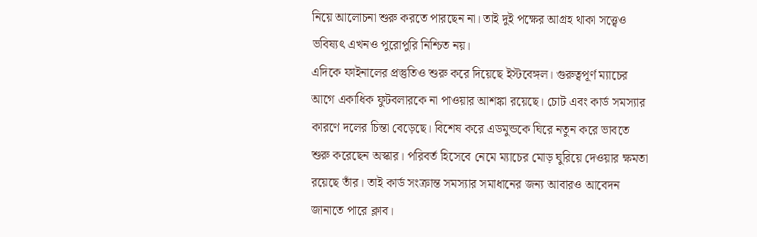নিয়ে আলোচনা শুরু করতে পারছেন না। তাই দুই পক্ষের আগ্রহ থাকা সত্ত্বেও ভবিষ্যৎ এখনও পুরোপুরি নিশ্চিত নয়।
এদিকে ফাইনালের প্রস্তুতিও শুরু করে দিয়েছে ইস্টবেঙ্গল। গুরুত্বপূর্ণ ম্যাচের আগে একাধিক ফুটবলারকে না পাওয়ার আশঙ্কা রয়েছে। চোট এবং কার্ড সমস্যার কারণে দলের চিন্তা বেড়েছে। বিশেষ করে এডমুন্ডকে ঘিরে নতুন করে ভাবতে শুরু করেছেন অস্কার। পরিবর্ত হিসেবে নেমে ম্যাচের মোড় ঘুরিয়ে দেওয়ার ক্ষমতা রয়েছে তাঁর। তাই কার্ড সংক্রান্ত সমস্যার সমাধানের জন্য আবারও আবেদন জানাতে পারে ক্লাব।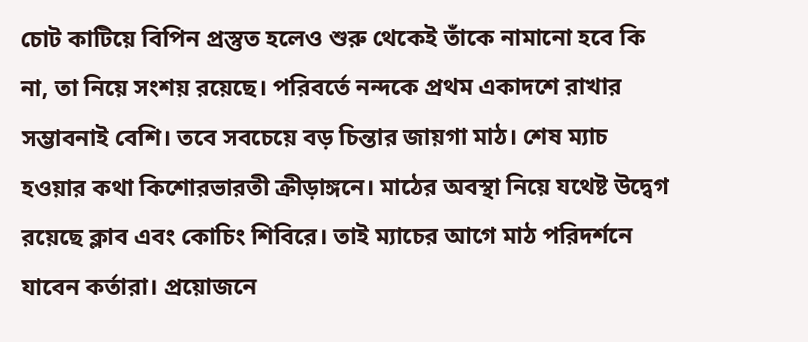চোট কাটিয়ে বিপিন প্রস্তুত হলেও শুরু থেকেই তাঁকে নামানো হবে কি না, তা নিয়ে সংশয় রয়েছে। পরিবর্তে নন্দকে প্রথম একাদশে রাখার সম্ভাবনাই বেশি। তবে সবচেয়ে বড় চিন্তার জায়গা মাঠ। শেষ ম্যাচ হওয়ার কথা কিশোরভারতী ক্রীড়াঙ্গনে। মাঠের অবস্থা নিয়ে যথেষ্ট উদ্বেগ রয়েছে ক্লাব এবং কোচিং শিবিরে। তাই ম্যাচের আগে মাঠ পরিদর্শনে যাবেন কর্তারা। প্রয়োজনে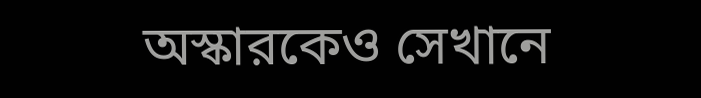অস্কারকেও সেখানে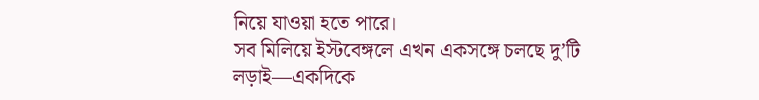নিয়ে যাওয়া হতে পারে।
সব মিলিয়ে ইস্টবেঙ্গলে এখন একসঙ্গে চলছে দু’টি লড়াই—একদিকে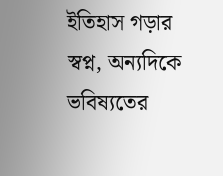ইতিহাস গড়ার স্বপ্ন, অন্যদিকে ভবিষ্যতের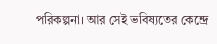পরিকল্পনা। আর সেই ভবিষ্যতের কেন্দ্রে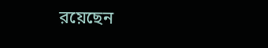রয়েছেন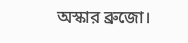অস্কার ব্রুজো।